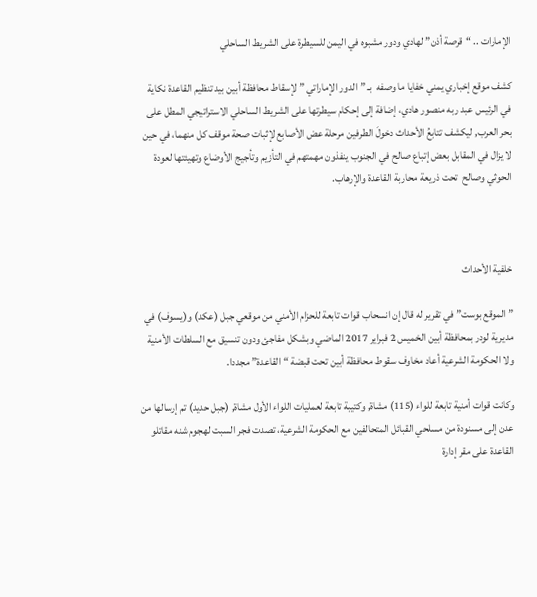الإمارات .. “قرصة أذن” لهادي ودور مشبوه في اليمن للسيطرة على الشريط الساحلي

كشف موقع إخباري يمني خفايا ما وصفه  بـ ”الدور الإماراتي ” لإسقاط محافظة أبين بيد تنظيم القاعدة نكاية في الرئيس عبد ربه منصور هادي، إضافة إلى إحكام سيطرتها على الشريط الساحلي الاستراتيجي المطل على بحر العرب, ليكشف تتابعُ الأحداث دخولَ الطرفين مرحلة عض الأصابع لإثبات صحة موقف كل منهما، في حين لا يزال في المقابل بعض إتباع صالح في الجنوب ينفذون مهمتهم في التأزيم وتأجيج الأوضاع وتهيئتها لعودة الحوثي وصالح  تحت ذريعة محاربة القاعدة والإرهاب.



خلفية الأحداث

” الموقع بوست” في تقرير له قال إن انسحاب قوات تابعة للحزام الأمني من موقعي جبل (عكد) و(يسوف) في مديرية لودر بمحافظة أبين الخميس 2 فبراير 2017 الماضي وبشكل مفاجئ ودون تنسيق مع السلطات الأمنية ولا الحكومة الشرعية أعاد مخاوف سقوط محافظة أبين تحت قبضة “القاعدة” مجددا.

وكانت قوات أمنية تابعة للواء (115) مشاة, وكتيبة تابعة لعمليات اللواء الأول مشاة, (جبل حديد) تم إرسالها من عدن إلى مسنودة من مسلحي القبائل المتحالفين مع الحكومة الشرعية، تصدت فجر السبت لهجوم شنه مقاتلو القاعدة على مقر إدارة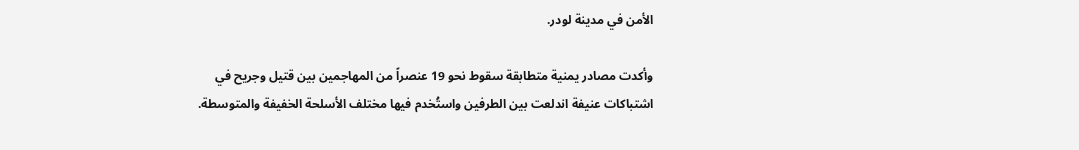الأمن في مدينة لودر.

وأكدت مصادر يمنية متطابقة سقوط نحو 19 عنصراً من المهاجمين بين قتيل وجريح في اشتباكات عنيفة اندلعت بين الطرفين واستُخدم فيها مختلف الأسلحة الخفيفة والمتوسطة.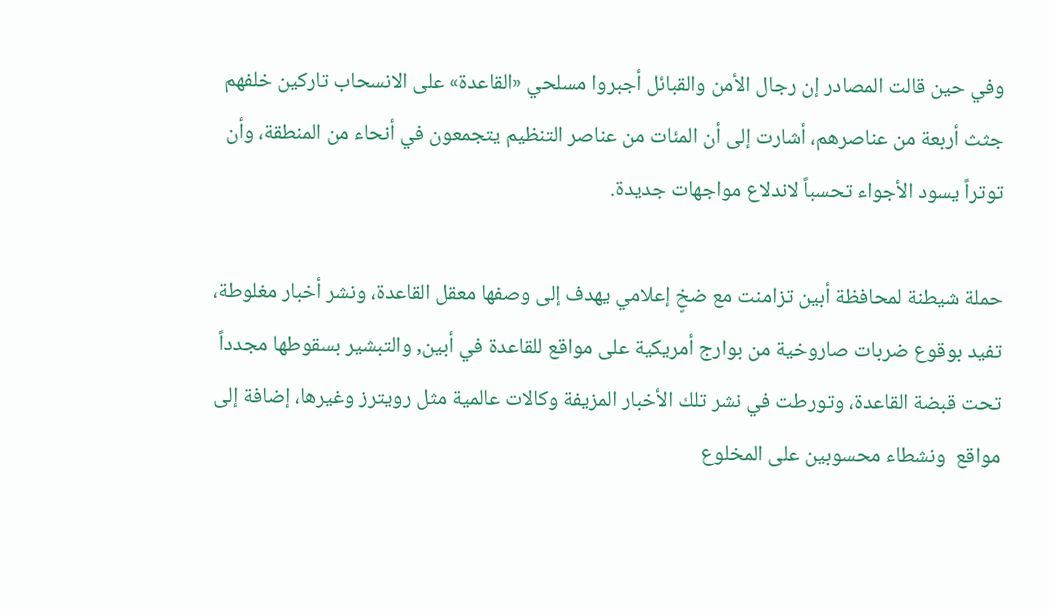وفي حين قالت المصادر إن رجال الأمن والقبائل أجبروا مسلحي «القاعدة» على الانسحاب تاركين خلفهم جثث أربعة من عناصرهم، أشارت إلى أن المئات من عناصر التنظيم يتجمعون في أنحاء من المنطقة، وأن توتراً يسود الأجواء تحسباً لاندلاع مواجهات جديدة.

حملة شيطنة لمحافظة أبين تزامنت مع ضخٍ إعلامي يهدف إلى وصفها معقل القاعدة، ونشر أخبار مغلوطة، تفيد بوقوع ضربات صاروخية من بوارج أمريكية على مواقع للقاعدة في أبين, والتبشير بسقوطها مجدداً تحت قبضة القاعدة، وتورطت في نشر تلك الأخبار المزيفة وكالات عالمية مثل رويترز وغيرها، إضافة إلى مواقع  ونشطاء محسوبين على المخلوع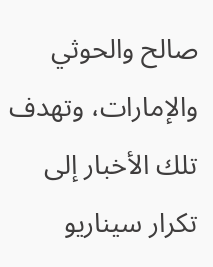صالح والحوثي والإمارات، وتهدف تلك الأخبار إلى تكرار سيناريو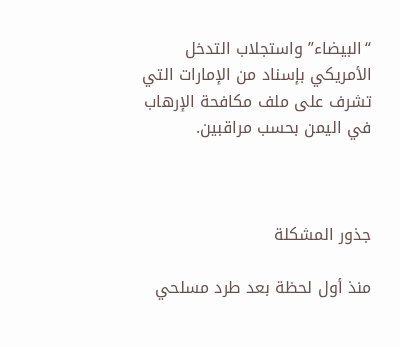“البيضاء” واستجلاب التدخل الأمريكي بإسناد من الإمارات التي تشرف على ملف مكافحة الإرهاب في اليمن بحسب مراقبين.



جذور المشكلة

منذ أول لحظة بعد طرد مسلحي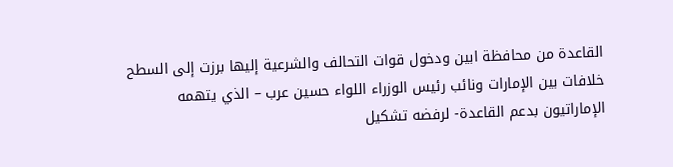القاعدة من محافظة ابين ودخول قوات التحالف والشرعية إليها برزت إلى السطح خلافات بين الإمارات ونائب رئيس الوزراء اللواء حسين عرب – الذي يتهمه الإماراتيون بدعم القاعدة- لرفضه تشكيل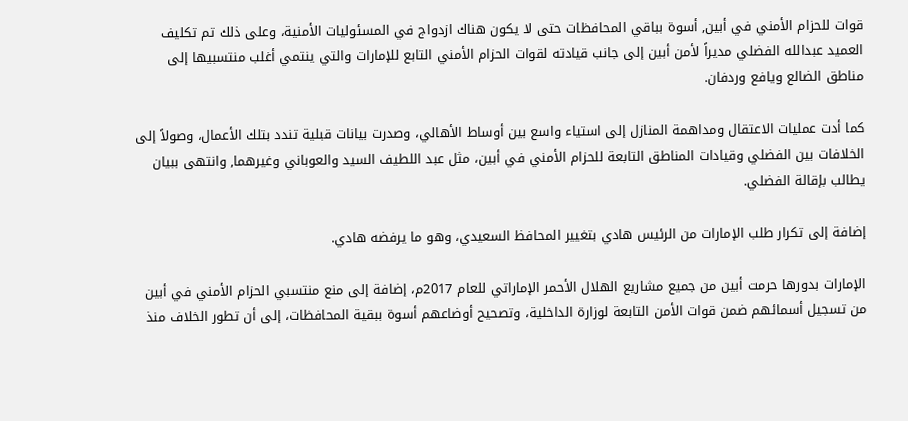قوات للحزام الأمني في أبين, أسوة بباقي المحافظات حتى لا يكون هناك ازدواج في المسئوليات الأمنية، وعلى ذلك تم تكليف العميد عبدالله الفضلي مديراً لأمن أبين إلى جانب قيادته لقوات الحزام الأمني التابع للإمارات والتي ينتمي أغلب منتسبيها إلى مناطق الضالع ويافع وردفان.

كما أدت عمليات الاعتقال ومداهمة المنازل إلى استياء واسع بين أوساط الأهالي، وصدرت بيانات قبلية تندد بتلك الأعمال، وصولاً إلى الخلافات بين الفضلي وقيادات المناطق التابعة للحزام الأمني في أبين، مثل عبد اللطيف السيد والعوباني وغيرهما, وانتهى ببيان يطالب بإقالة الفضلي.

إضافة إلى تكرار طلب الإمارات من الرئيس هادي بتغيير المحافظ السعيدي، وهو ما يرفضه هادي.

الإمارات بدورها حرمت أبين من جميع مشاريع الهلال الأحمر الإماراتي للعام 2017م، إضافة إلى منع منتسبي الحزام الأمني في أبين من تسجيل أسمائهم ضمن قوات الأمن التابعة لوزارة الداخلية، وتصحيح أوضاعهم أسوة ببقية المحافظات، إلى أن تطور الخلاف منذ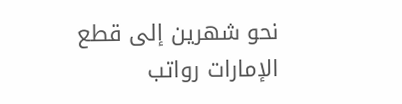نحو شهرين إلى قطع الإمارات رواتب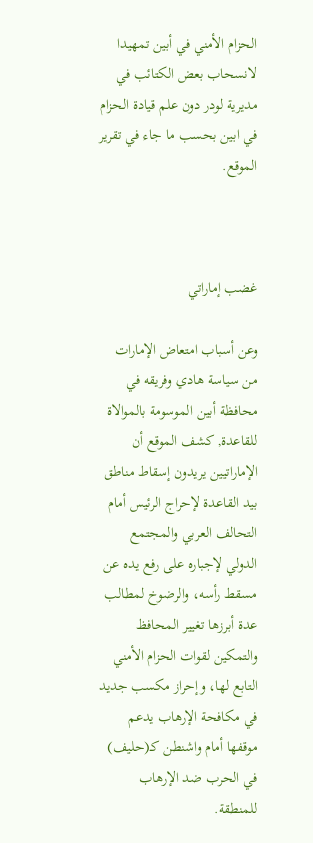الحزام الأمني في أبين تمهيدا لانسحاب بعض الكتائب في مديرية لودر دون علم قيادة الحزام في ابين بحسب ما جاء في تقرير الموقع.



غضب إماراتي

وعن أسباب امتعاض الإمارات من سياسة هادي وفريقه في محافظة أبين الموسومة بالموالاة للقاعدة, كشف الموقع أن الإماراتيين يريدون إسقاط مناطق بيد القاعدة لإحراج الرئيس أمام التحالف العربي والمجتمع الدولي لإجباره على رفع يده عن مسقط رأسه، والرضوخ لمطالب عدة أبرزها تغيير المحافظ والتمكين لقوات الحزام الأمني التابع لها، وإحراز مكسب جديد في مكافحة الإرهاب يدعم موقفها أمام واشنطن كـ(حليف) في الحرب ضد الإرهاب للمنطقة.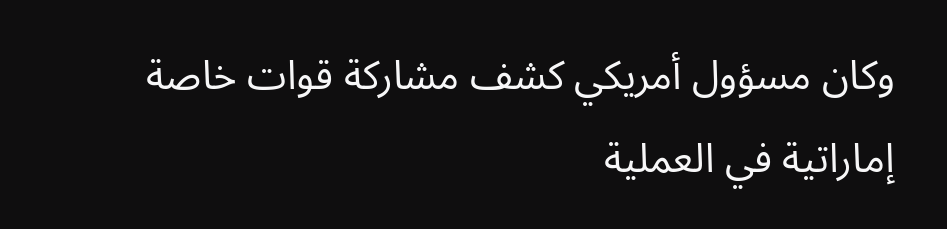وكان مسؤول أمريكي كشف مشاركة قوات خاصة إماراتية في العملية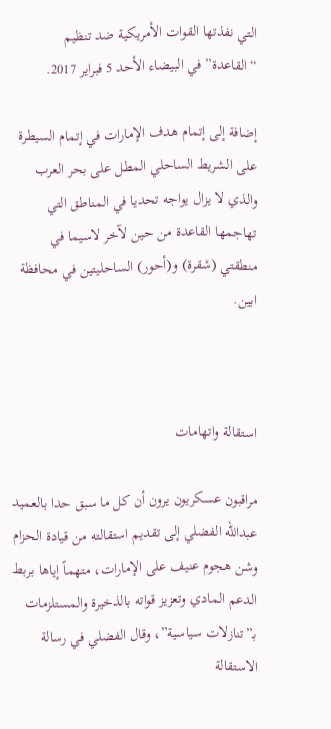التي نفذتها القوات الأمريكية ضد تنظيم “القاعدة” في البيضاء الأحد 5 فبراير 2017.

إضافة إلى إتمام هدف الإمارات في إتمام السيطرة على الشريط الساحلي المطل على بحر العرب والذي لا يزال يواجه تحديا في المناطق التي تهاجمها القاعدة من حين لآخر لاسيما في منطقتي (شقرة) و(أحور) الساحليتين في محافظة ابين.



استقالة واتهامات

مراقبون عسكريون يرون أن كل ما سبق حدا بالعميد عبدالله الفضلي إلى تقديم استقالته من قيادة الحزام وشن هجوم عنيف على الإمارات، متهماً إياها بربط الدعم المادي وتعزيز قواته بالذخيرة والمستلزمات بـ”تنازلات سياسية”، وقال الفضلي في رسالة الاستقالة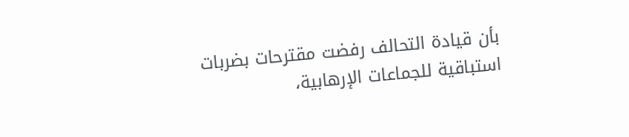بأن قيادة التحالف رفضت مقترحات بضربات استباقية للجماعات الإرهابية،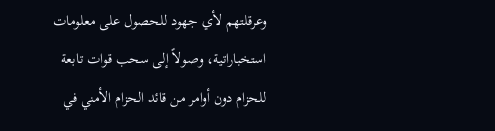وعرقلتهم لأي جهود للحصول على معلومات استخباراتية، وصولاً إلى سحب قوات تابعة للحزام دون أوامر من قائد الحزام الأمني في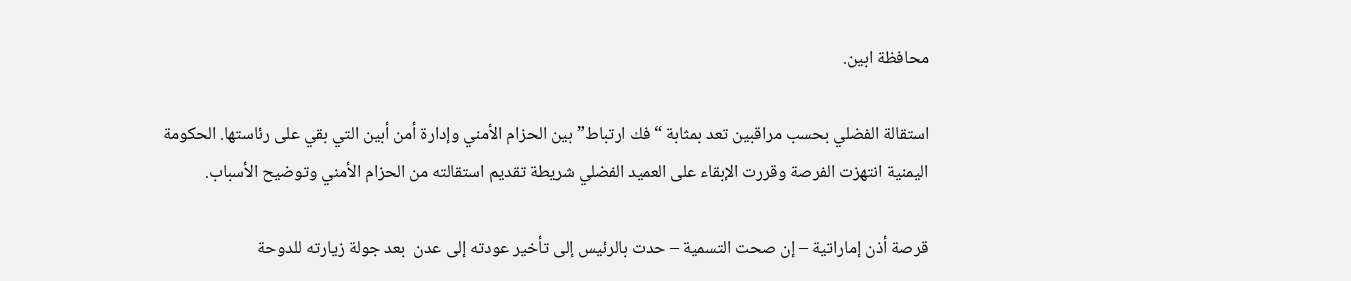محافظة ابين.

استقالة الفضلي بحسب مراقبين تعد بمثابة “فك ارتباط” بين الحزام الأمني وإدارة أمن أبين التي بقي على رئاستها. الحكومة اليمنية انتهزت الفرصة وقررت الإبقاء على العميد الفضلي شريطة تقديم استقالته من الحزام الأمني وتوضيح الأسباب.

قرصة أذن إماراتية – إن صحت التسمية – حدت بالرئيس إلى تأخير عودته إلى عدن  بعد جولة زيارته للدوحة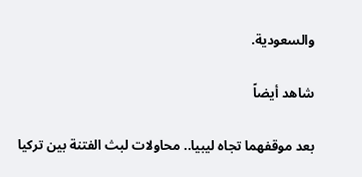والسعودية.

شاهد أيضاً

بعد موقفهما تجاه ليبيا.. محاولات لبث الفتنة بين تركيا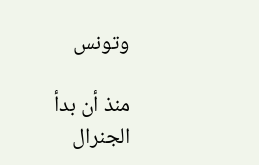وتونس

منذ أن بدأ الجنرال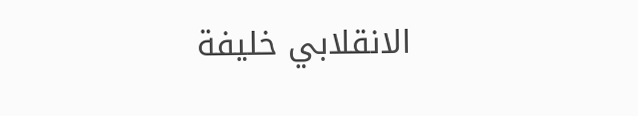الانقلابي خليفة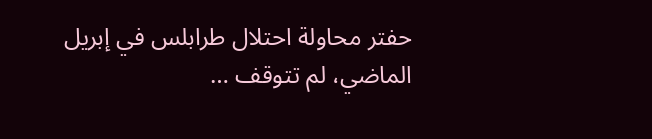حفتر محاولة احتلال طرابلس في إبريل الماضي، لم تتوقف …